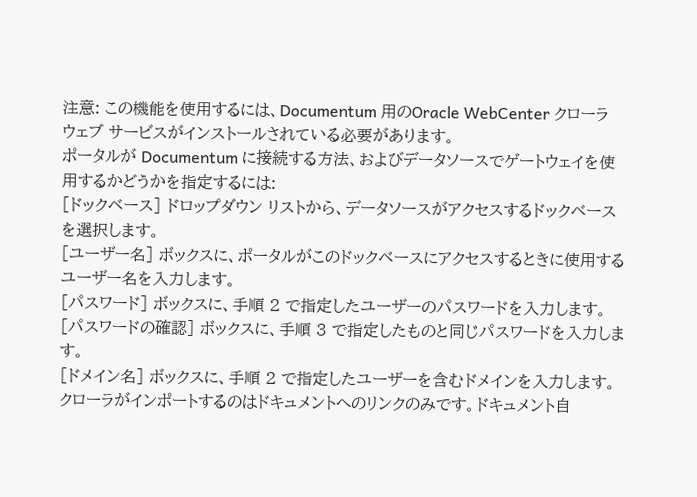注意: この機能を使用するには、Documentum 用のOracle WebCenter クローラ ウェブ サービスがインストールされている必要があります。
ポータルが Documentum に接続する方法、およびデータソースでゲートウェイを使用するかどうかを指定するには:
[ドックベース] ドロップダウン リストから、データソースがアクセスするドックベースを選択します。
[ユーザー名] ボックスに、ポータルがこのドックベースにアクセスするときに使用するユーザー名を入力します。
[パスワード] ボックスに、手順 2 で指定したユーザーのパスワードを入力します。
[パスワードの確認] ボックスに、手順 3 で指定したものと同じパスワードを入力します。
[ドメイン名] ボックスに、手順 2 で指定したユーザーを含むドメインを入力します。
クローラがインポートするのはドキュメントへのリンクのみです。ドキュメント自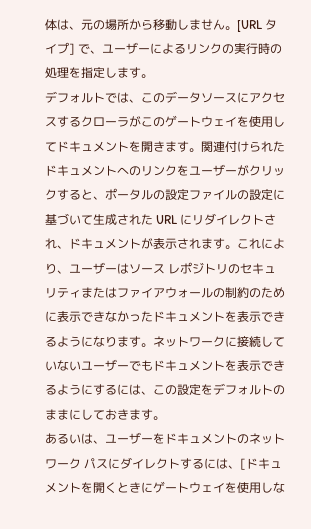体は、元の場所から移動しません。[URL タイプ] で、ユーザーによるリンクの実行時の処理を指定します。
デフォルトでは、このデータソースにアクセスするクローラがこのゲートウェイを使用してドキュメントを開きます。関連付けられたドキュメントへのリンクをユーザーがクリックすると、ポータルの設定ファイルの設定に基づいて生成された URL にリダイレクトされ、ドキュメントが表示されます。これにより、ユーザーはソース レポジトリのセキュリティまたはファイアウォールの制約のために表示できなかったドキュメントを表示できるようになります。ネットワークに接続していないユーザーでもドキュメントを表示できるようにするには、この設定をデフォルトのままにしておきます。
あるいは、ユーザーをドキュメントのネットワーク パスにダイレクトするには、[ドキュメントを開くときにゲートウェイを使用しな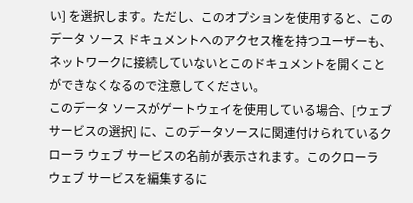い] を選択します。ただし、このオプションを使用すると、このデータ ソース ドキュメントへのアクセス権を持つユーザーも、ネットワークに接続していないとこのドキュメントを開くことができなくなるので注意してください。
このデータ ソースがゲートウェイを使用している場合、[ウェブ サービスの選択] に、このデータソースに関連付けられているクローラ ウェブ サービスの名前が表示されます。このクローラ ウェブ サービスを編集するに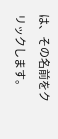は、その名前をクリックします。